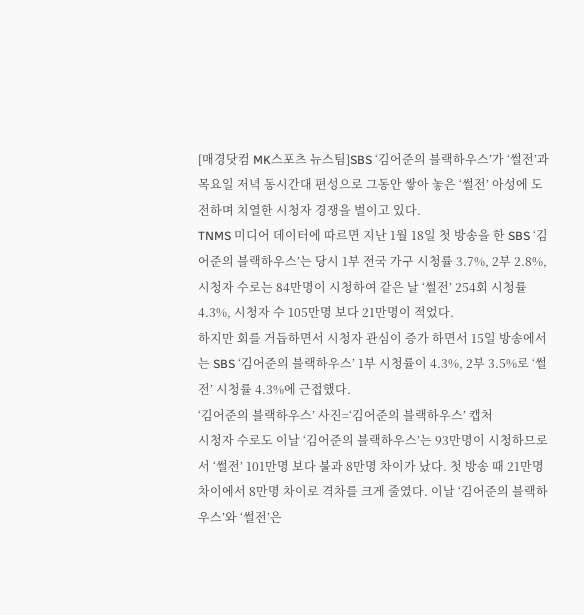[매경닷컴 MK스포츠 뉴스팀]SBS ‘김어준의 블랙하우스’가 ‘썰전’과 목요일 저녁 동시간대 편성으로 그동안 쌓아 놓은 ‘썰전’ 아성에 도전하며 치열한 시청자 경쟁을 벌이고 있다.
TNMS 미디어 데이터에 따르면 지난 1월 18일 첫 방송을 한 SBS ‘김어준의 블랙하우스’는 당시 1부 전국 가구 시청률 3.7%, 2부 2.8%, 시청자 수로는 84만명이 시청하여 같은 날 ‘썰전’ 254회 시청률 4.3%, 시청자 수 105만명 보다 21만명이 적었다.
하지만 회를 거듭하면서 시청자 관심이 증가 하면서 15일 방송에서는 SBS ‘김어준의 블랙하우스’ 1부 시청률이 4.3%, 2부 3.5%로 ‘썰전’ 시청률 4.3%에 근접했다.
‘김어준의 블랙하우스’ 사진=‘김어준의 블랙하우스’ 캡처
시청자 수로도 이날 ‘김어준의 블랙하우스’는 93만명이 시청하므로서 ‘썰전’ 101만명 보다 불과 8만명 차이가 났다. 첫 방송 때 21만명 차이에서 8만명 차이로 격차를 크게 줄였다. 이날 ‘김어준의 블랙하우스’와 ‘썰전’은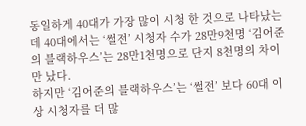동일하게 40대가 가장 많이 시청 한 것으로 나타났는데 40대에서는 ‘썰전’ 시청자 수가 28만9천명 ‘김어준의 블랙하우스’는 28만1천명으로 단지 8천명의 차이만 났다.
하지만 ‘김어준의 블랙하우스’는 ‘썰전’ 보다 60대 이상 시청자를 더 많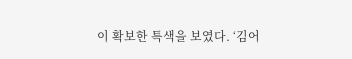이 확보한 특색을 보였다. ‘김어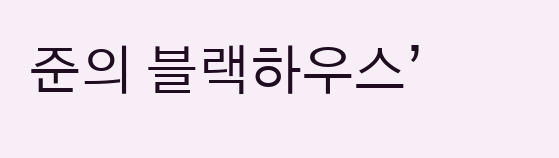준의 블랙하우스’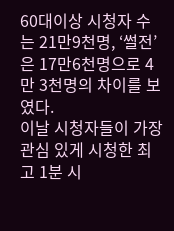60대이상 시청자 수는 21만9천명, ‘썰전’은 17만6천명으로 4만 3천명의 차이를 보였다.
이날 시청자들이 가장 관심 있게 시청한 최고 1분 시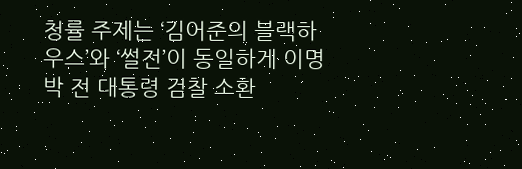청률 주제는 ‘김어준의 블랙하우스’와 ‘썰전’이 동일하게 이명박 전 대통령 검찰 소환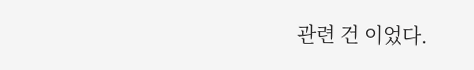관련 건 이었다.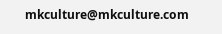mkculture@mkculture.com